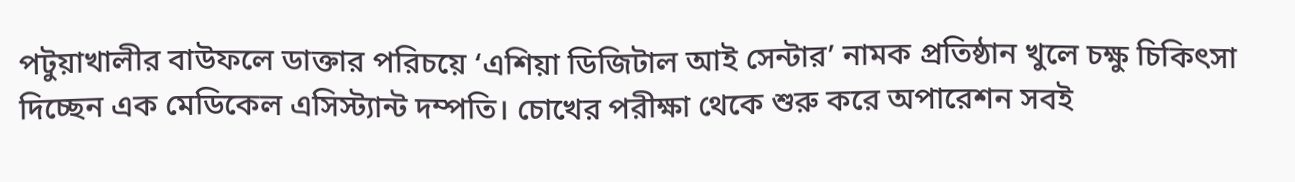পটুয়াখালীর বাউফলে ডাক্তার পরিচয়ে ‘এশিয়া ডিজিটাল আই সেন্টার’ নামক প্রতিষ্ঠান খুলে চক্ষু চিকিৎসা দিচ্ছেন এক মেডিকেল এসিস্ট্যান্ট দম্পতি। চোখের পরীক্ষা থেকে শুরু করে অপারেশন সবই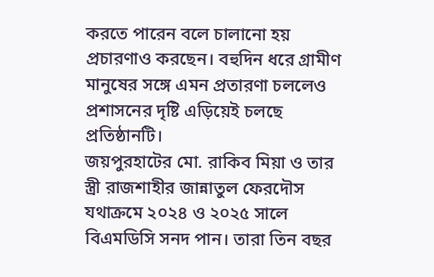করতে পারেন বলে চালানো হয় প্রচারণাও করছেন। বহুদিন ধরে গ্রামীণ মানুষের সঙ্গে এমন প্রতারণা চললেও প্রশাসনের দৃষ্টি এড়িয়েই চলছে প্রতিষ্ঠানটি।
জয়পুরহাটের মো. রাকিব মিয়া ও তার স্ত্রী রাজশাহীর জান্নাতুল ফেরদৌস যথাক্রমে ২০২৪ ও ২০২৫ সালে বিএমডিসি সনদ পান। তারা তিন বছর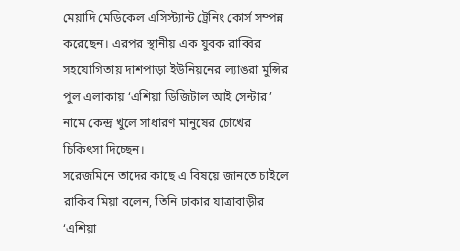মেয়াদি মেডিকেল এসিস্ট্যান্ট ট্রেনিং কোর্স সম্পন্ন করেছেন। এরপর স্থানীয় এক যুবক রাব্বির সহযোগিতায় দাশপাড়া ইউনিয়নের ল্যাঙরা মুন্সির পুল এলাকায় ‘এশিয়া ডিজিটাল আই সেন্টার’ নামে কেন্দ্র খুলে সাধারণ মানুষের চোখের চিকিৎসা দিচ্ছেন।
সরেজমিনে তাদের কাছে এ বিষয়ে জানতে চাইলে রাকিব মিয়া বলেন, তিনি ঢাকার যাত্রাবাড়ীর ‘এশিয়া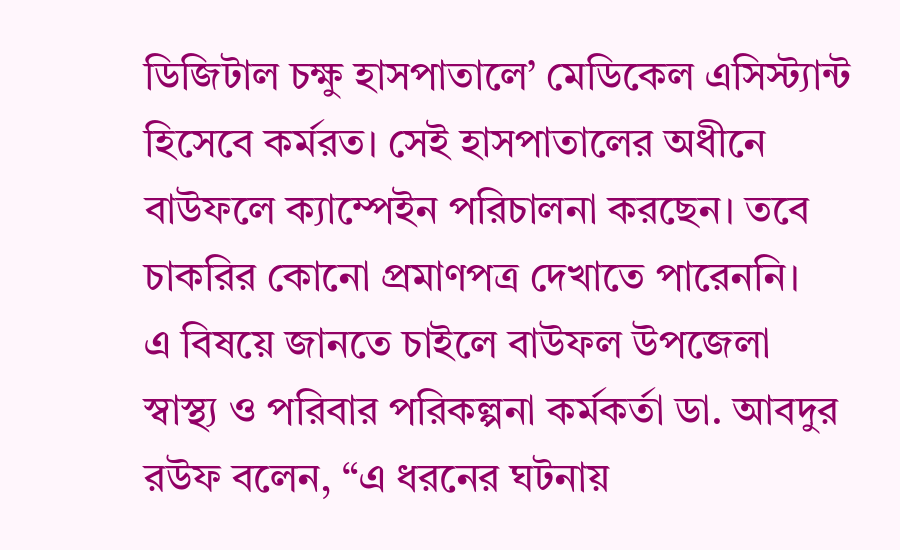ডিজিটাল চক্ষু হাসপাতালে’ মেডিকেল এসিস্ট্যান্ট হিসেবে কর্মরত। সেই হাসপাতালের অধীনে বাউফলে ক্যাম্পেইন পরিচালনা করছেন। তবে চাকরির কোনো প্রমাণপত্র দেখাতে পারেননি।
এ বিষয়ে জানতে চাইলে বাউফল উপজেলা স্বাস্থ্য ও পরিবার পরিকল্পনা কর্মকর্তা ডা. আবদুর রউফ বলেন, “এ ধরনের ঘটনায়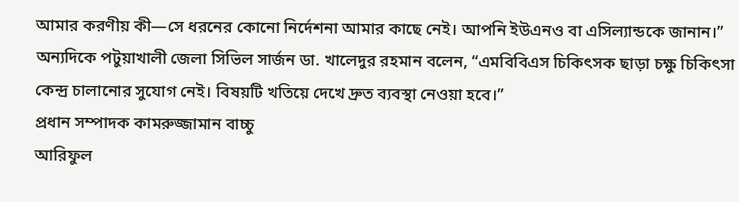আমার করণীয় কী—সে ধরনের কোনো নির্দেশনা আমার কাছে নেই। আপনি ইউএনও বা এসিল্যান্ডকে জানান।”
অন্যদিকে পটুয়াখালী জেলা সিভিল সার্জন ডা. খালেদুর রহমান বলেন, “এমবিবিএস চিকিৎসক ছাড়া চক্ষু চিকিৎসা কেন্দ্র চালানোর সুযোগ নেই। বিষয়টি খতিয়ে দেখে দ্রুত ব্যবস্থা নেওয়া হবে।”
প্রধান সম্পাদক কামরুজ্জামান বাচ্চু
আরিফুল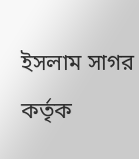ইসলাম সাগর কর্তৃক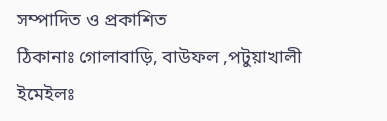সম্পাদিত ও প্রকাশিত
ঠিকানাঃ গোলাবাড়ি, বাউফল ,পটুয়াখালী
ইমেইলঃ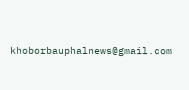khoborbauphalnews@gmail.com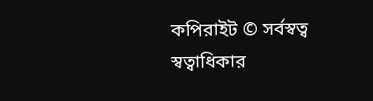কপিরাইট © সর্বস্বত্ব স্বত্বাধিকার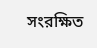সংরক্ষিত